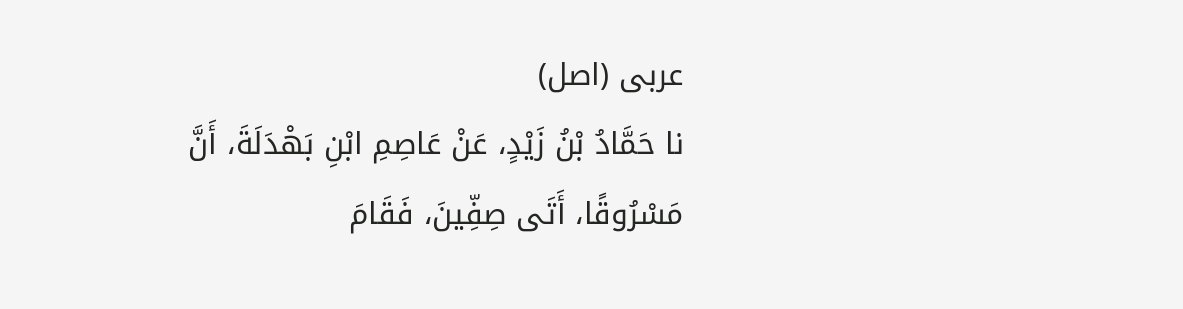عربی (اصل)
نا حَمَّادُ بْنُ زَيْدٍ، عَنْ عَاصِمِ ابْنِ بَهْدَلَةَ، أَنَّ مَسْرُوقًا، أَتَى صِفِّينَ، فَقَامَ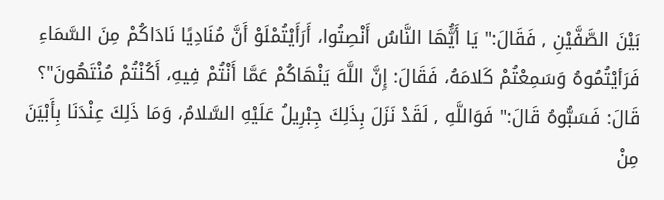بَيْنَ الصَّفَّيْنِ , فَقَالَ:" يَا أَيَُّهَا النَّاسُ أَنْصِتُوا، أَرَأَيْتُمْلَوْ أَنَّ مُنَادِيًا نَادَاكُمْ مِنَ السَّمَاءِ فَرَأيْتُمُوهُ وَسَمِعْتُمْ كَلامَهُ، فَقَالَ: إِنَّ اللَّهَ يَنْهَاكُمْ عَمَّا أَنْتُمْ فِيهِ، أَكُنْتُمْ مُنْتَهُونَ"؟ قَالَ: فَسَبُّوهُ قَالَ:" فَوَاللَّهِ , لَقَدْ نَزَلَ بِذَلِكَ جِبْرِيلُ عَلَيْهِ السَّلامُ، وَمَا ذَلِكَ عِنْدَنَا بِأَبْيَنَ مِنْ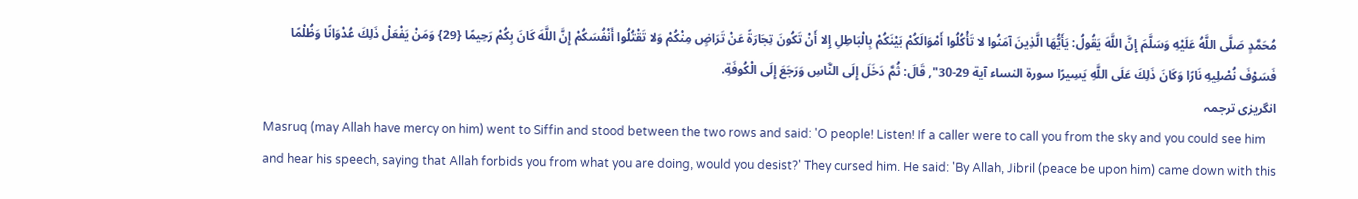مُحَمَّدٍ صَلَّى اللَّهُ عَلَيْهِ وَسَلَّمَ إِنَّ اللَّهَ يَقُولُ: يَأَيُّهَا الَّذِينَ آمَنُوا لا تَأْكُلُوا أَمْوَالَكُمْ بَيْنَكُمْ بِالْبَاطِلِ إِلا أَنْ تَكُونَ تِجَارَةً عَنْ تَرَاضٍ مِنْكُمْ وَلا تَقْتُلُوا أَنْفُسَكُمْ إِنَّ اللَّهَ كَانَ بِكُمْ رَحِيمًا {29} وَمَنْ يَفْعَلْ ذَلِكَ عُدْوَانًا وَظُلْمًا فَسَوْفَ نُصْلِيهِ نَارًا وَكَانَ ذَلِكَ عَلَى اللَّهِ يَسِيرًا سورة النساء آية 29-30", قَالَ: ثُمَّ دَخَلَ إِلَى النَّاسِ وَرَجَعَ إِلَى الْكُوفَةِ.
انگریزی ترجمہ
Masruq (may Allah have mercy on him) went to Siffin and stood between the two rows and said: 'O people! Listen! If a caller were to call you from the sky and you could see him and hear his speech, saying that Allah forbids you from what you are doing, would you desist?' They cursed him. He said: 'By Allah, Jibril (peace be upon him) came down with this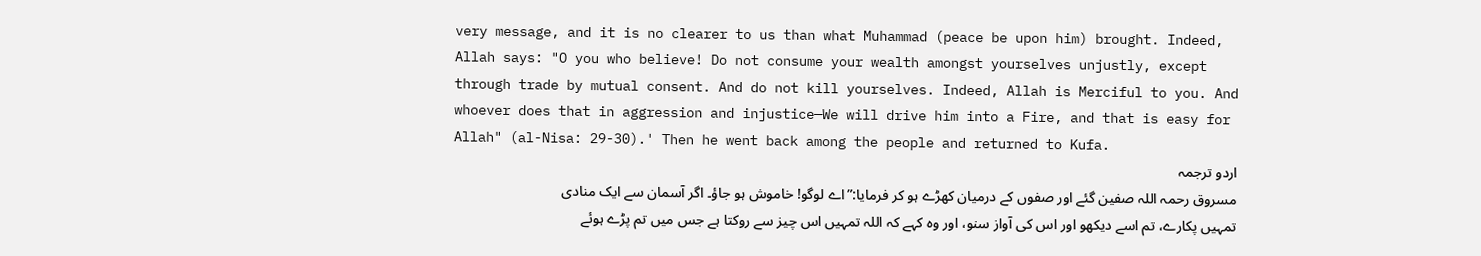very message, and it is no clearer to us than what Muhammad (peace be upon him) brought. Indeed, Allah says: "O you who believe! Do not consume your wealth amongst yourselves unjustly, except through trade by mutual consent. And do not kill yourselves. Indeed, Allah is Merciful to you. And whoever does that in aggression and injustice—We will drive him into a Fire, and that is easy for Allah" (al-Nisa: 29-30).' Then he went back among the people and returned to Kufa.
اردو ترجمہ
مسروق رحمہ اللہ صفین گئے اور صفوں کے درمیان کھڑے ہو کر فرمایا:”اے لوگو! خاموش ہو جاؤ۔ اگر آسمان سے ایک منادی تمہیں پکارے، تم اسے دیکھو اور اس کی آواز سنو، اور وہ کہے کہ اللہ تمہیں اس چیز سے روکتا ہے جس میں تم پڑے ہوئے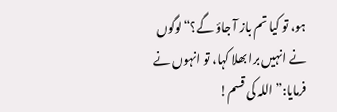ہو، تو کیا تم باز آ جاؤ گے؟“لوگوں نے انہیں برا بھلا کہا، تو انہوں نے فرمایا:”اللہ کی قسم!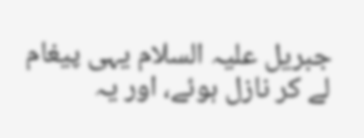جبریل علیہ السلام یہی پیغام لے کر نازل ہوئے، اور یہ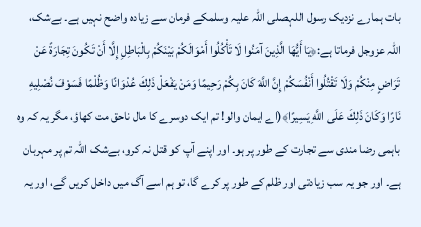بات ہمارے نزدیک رسول اللہصلی اللہ علیہ وسلمکے فرمان سے زیادہ واضح نہیں ہے۔ بےشک، اللہ عزوجل فرماتا ہے:﴿يَا أَيُّهَا الَّذِينَ آمَنُوا لَا تَأْكُلُوا أَمْوَالَكُمْ بَيْنَكُمْ بِالْبَاطِلِ إِلَّا أَنْ تَكُونَ تِجَارَةً عَنْ تَرَاضٍ مِنْكُمْ وَلَا تَقْتُلُوا أَنْفُسَكُمْ إِنَّ اللَّهَ كَانَ بِكُمْ رَحِيمًا وَمَنْ يَفْعَلْ ذَلِكَ عُدْوَانًا وَظُلْمًا فَسَوْفَ نُصْلِيهِ نَارًا وَكَانَ ذَلِكَ عَلَى اللَّهِ يَسِيرًا﴾(اے ایمان والو! تم ایک دوسرے کا مال ناحق مت کھاؤ، مگر یہ کہ وہ باہمی رضا مندی سے تجارت کے طور پر ہو۔ اور اپنے آپ کو قتل نہ کرو، بےشک اللہ تم پر مہربان ہے۔ اور جو یہ سب زیادتی اور ظلم کے طور پر کرے گا، تو ہم اسے آگ میں داخل کریں گے، اور یہ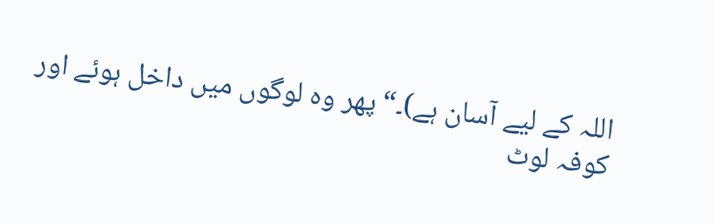اللہ کے لیے آسان ہے)۔“پھر وہ لوگوں میں داخل ہوئے اور کوفہ لوٹ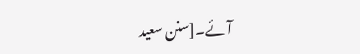آئے۔[سنن سعید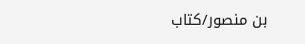بن منصور/كتاب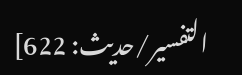التفسير/حدیث: 622]